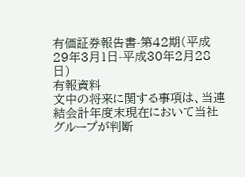有価証券報告書-第42期(平成29年3月1日-平成30年2月28日)
有報資料
文中の将来に関する事項は、当連結会計年度末現在において当社グループが判断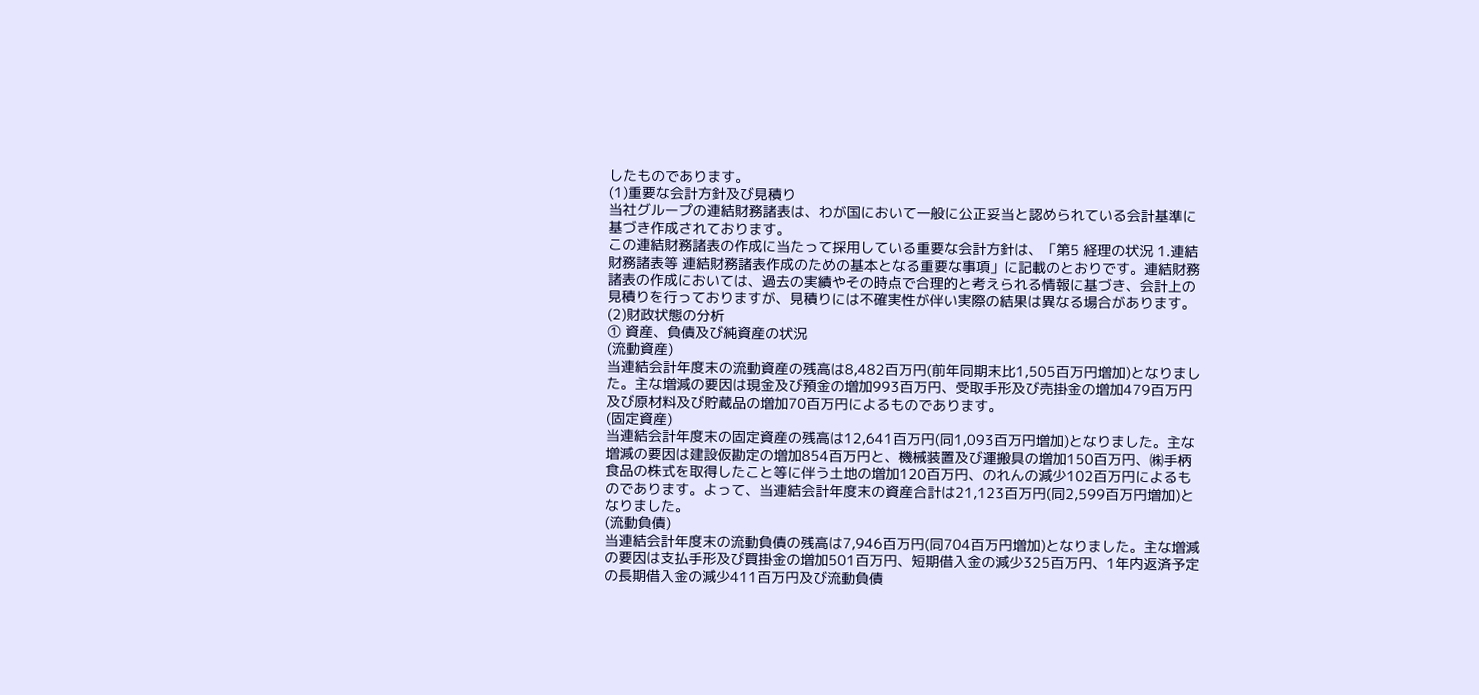したものであります。
(1)重要な会計方針及び見積り
当社グループの連結財務諸表は、わが国において一般に公正妥当と認められている会計基準に基づき作成されております。
この連結財務諸表の作成に当たって採用している重要な会計方針は、「第5 経理の状況 1.連結財務諸表等 連結財務諸表作成のための基本となる重要な事項」に記載のとおりです。連結財務諸表の作成においては、過去の実績やその時点で合理的と考えられる情報に基づき、会計上の見積りを行っておりますが、見積りには不確実性が伴い実際の結果は異なる場合があります。
(2)財政状態の分析
① 資産、負債及び純資産の状況
(流動資産)
当連結会計年度末の流動資産の残高は8,482百万円(前年同期末比1,505百万円増加)となりました。主な増減の要因は現金及び預金の増加993百万円、受取手形及び売掛金の増加479百万円及び原材料及び貯蔵品の増加70百万円によるものであります。
(固定資産)
当連結会計年度末の固定資産の残高は12,641百万円(同1,093百万円増加)となりました。主な増減の要因は建設仮勘定の増加854百万円と、機械装置及び運搬具の増加150百万円、㈱手柄食品の株式を取得したこと等に伴う土地の増加120百万円、のれんの減少102百万円によるものであります。よって、当連結会計年度末の資産合計は21,123百万円(同2,599百万円増加)となりました。
(流動負債)
当連結会計年度末の流動負債の残高は7,946百万円(同704百万円増加)となりました。主な増減の要因は支払手形及び買掛金の増加501百万円、短期借入金の減少325百万円、1年内返済予定の長期借入金の減少411百万円及び流動負債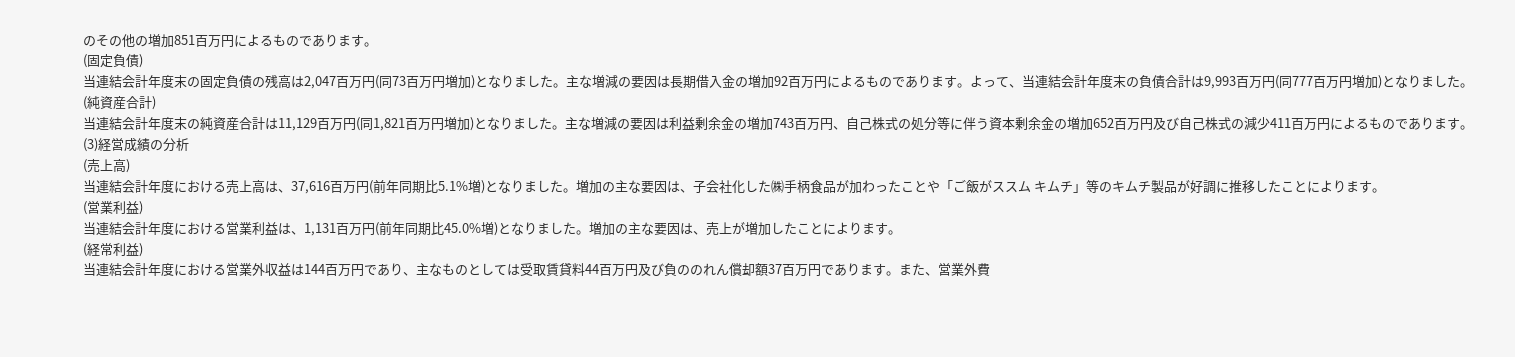のその他の増加851百万円によるものであります。
(固定負債)
当連結会計年度末の固定負債の残高は2,047百万円(同73百万円増加)となりました。主な増減の要因は長期借入金の増加92百万円によるものであります。よって、当連結会計年度末の負債合計は9,993百万円(同777百万円増加)となりました。
(純資産合計)
当連結会計年度末の純資産合計は11,129百万円(同1,821百万円増加)となりました。主な増減の要因は利益剰余金の増加743百万円、自己株式の処分等に伴う資本剰余金の増加652百万円及び自己株式の減少411百万円によるものであります。
(3)経営成績の分析
(売上高)
当連結会計年度における売上高は、37,616百万円(前年同期比5.1%増)となりました。増加の主な要因は、子会社化した㈱手柄食品が加わったことや「ご飯がススム キムチ」等のキムチ製品が好調に推移したことによります。
(営業利益)
当連結会計年度における営業利益は、1,131百万円(前年同期比45.0%増)となりました。増加の主な要因は、売上が増加したことによります。
(経常利益)
当連結会計年度における営業外収益は144百万円であり、主なものとしては受取賃貸料44百万円及び負ののれん償却額37百万円であります。また、営業外費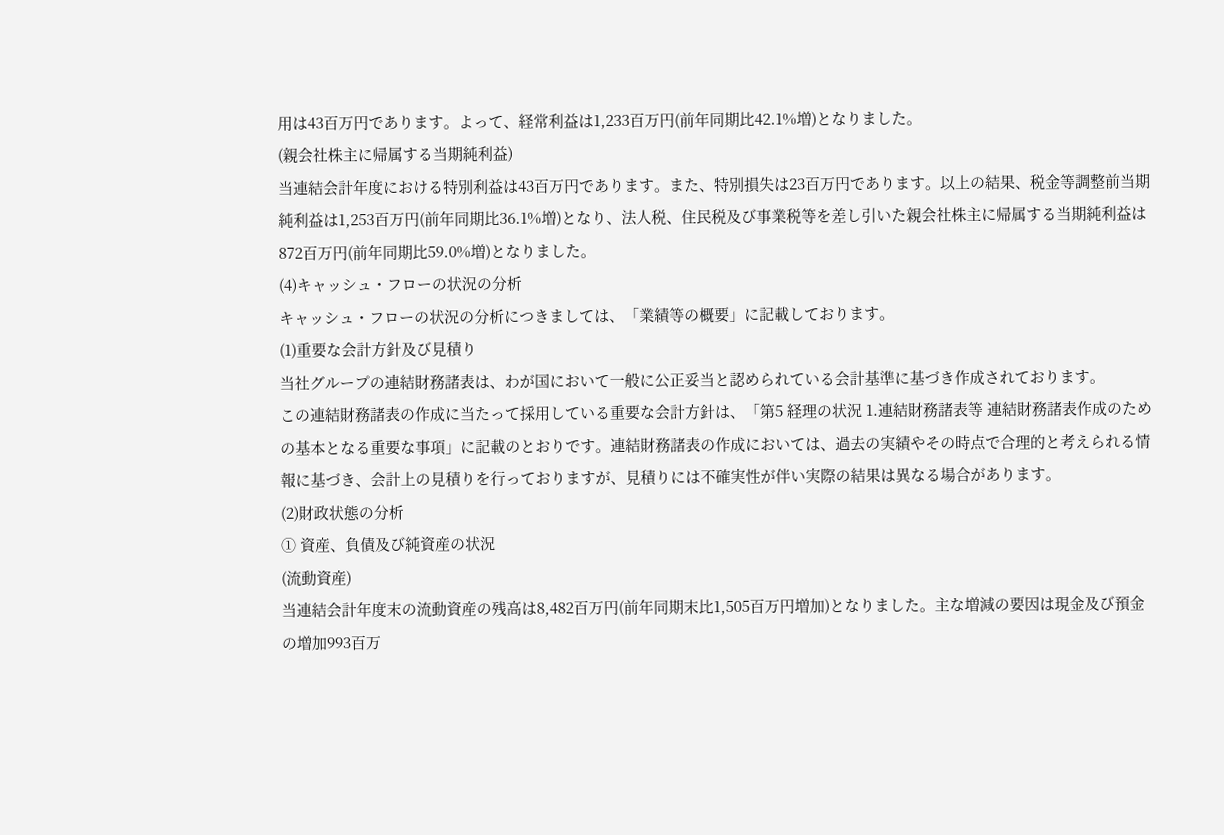用は43百万円であります。よって、経常利益は1,233百万円(前年同期比42.1%増)となりました。
(親会社株主に帰属する当期純利益)
当連結会計年度における特別利益は43百万円であります。また、特別損失は23百万円であります。以上の結果、税金等調整前当期純利益は1,253百万円(前年同期比36.1%増)となり、法人税、住民税及び事業税等を差し引いた親会社株主に帰属する当期純利益は872百万円(前年同期比59.0%増)となりました。
(4)キャッシュ・フローの状況の分析
キャッシュ・フローの状況の分析につきましては、「業績等の概要」に記載しております。
(1)重要な会計方針及び見積り
当社グループの連結財務諸表は、わが国において一般に公正妥当と認められている会計基準に基づき作成されております。
この連結財務諸表の作成に当たって採用している重要な会計方針は、「第5 経理の状況 1.連結財務諸表等 連結財務諸表作成のための基本となる重要な事項」に記載のとおりです。連結財務諸表の作成においては、過去の実績やその時点で合理的と考えられる情報に基づき、会計上の見積りを行っておりますが、見積りには不確実性が伴い実際の結果は異なる場合があります。
(2)財政状態の分析
① 資産、負債及び純資産の状況
(流動資産)
当連結会計年度末の流動資産の残高は8,482百万円(前年同期末比1,505百万円増加)となりました。主な増減の要因は現金及び預金の増加993百万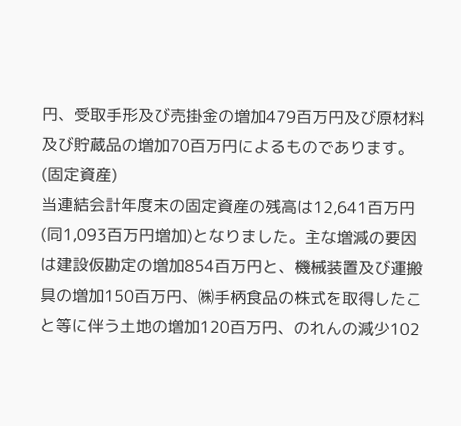円、受取手形及び売掛金の増加479百万円及び原材料及び貯蔵品の増加70百万円によるものであります。
(固定資産)
当連結会計年度末の固定資産の残高は12,641百万円(同1,093百万円増加)となりました。主な増減の要因は建設仮勘定の増加854百万円と、機械装置及び運搬具の増加150百万円、㈱手柄食品の株式を取得したこと等に伴う土地の増加120百万円、のれんの減少102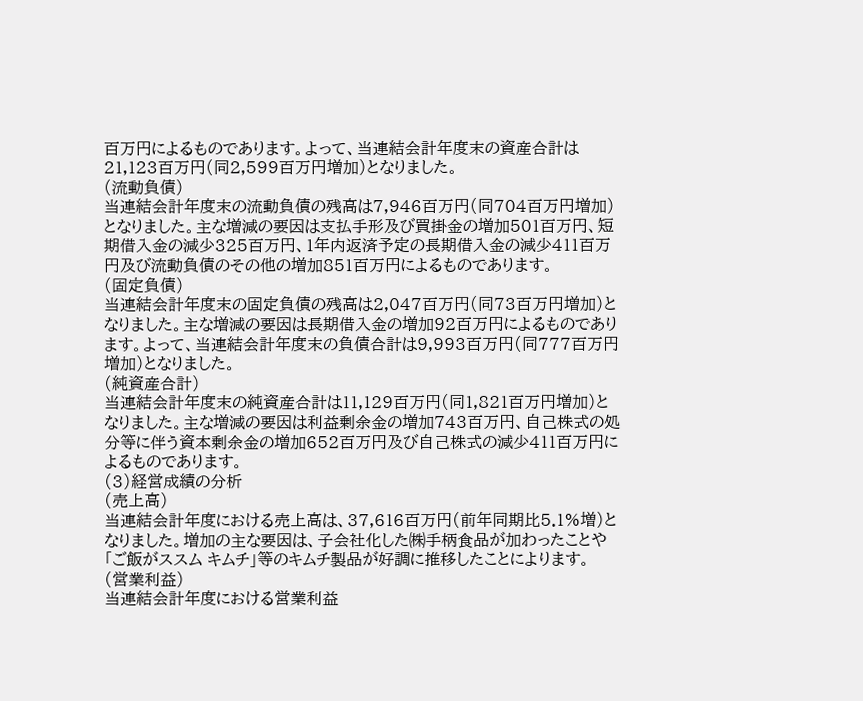百万円によるものであります。よって、当連結会計年度末の資産合計は21,123百万円(同2,599百万円増加)となりました。
(流動負債)
当連結会計年度末の流動負債の残高は7,946百万円(同704百万円増加)となりました。主な増減の要因は支払手形及び買掛金の増加501百万円、短期借入金の減少325百万円、1年内返済予定の長期借入金の減少411百万円及び流動負債のその他の増加851百万円によるものであります。
(固定負債)
当連結会計年度末の固定負債の残高は2,047百万円(同73百万円増加)となりました。主な増減の要因は長期借入金の増加92百万円によるものであります。よって、当連結会計年度末の負債合計は9,993百万円(同777百万円増加)となりました。
(純資産合計)
当連結会計年度末の純資産合計は11,129百万円(同1,821百万円増加)となりました。主な増減の要因は利益剰余金の増加743百万円、自己株式の処分等に伴う資本剰余金の増加652百万円及び自己株式の減少411百万円によるものであります。
(3)経営成績の分析
(売上高)
当連結会計年度における売上高は、37,616百万円(前年同期比5.1%増)となりました。増加の主な要因は、子会社化した㈱手柄食品が加わったことや「ご飯がススム キムチ」等のキムチ製品が好調に推移したことによります。
(営業利益)
当連結会計年度における営業利益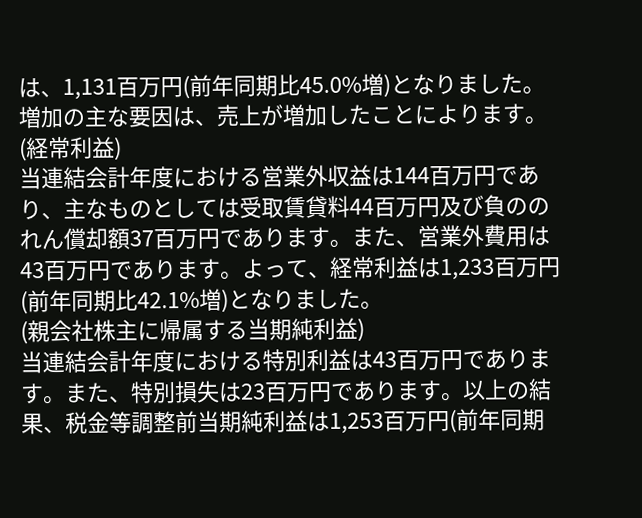は、1,131百万円(前年同期比45.0%増)となりました。増加の主な要因は、売上が増加したことによります。
(経常利益)
当連結会計年度における営業外収益は144百万円であり、主なものとしては受取賃貸料44百万円及び負ののれん償却額37百万円であります。また、営業外費用は43百万円であります。よって、経常利益は1,233百万円(前年同期比42.1%増)となりました。
(親会社株主に帰属する当期純利益)
当連結会計年度における特別利益は43百万円であります。また、特別損失は23百万円であります。以上の結果、税金等調整前当期純利益は1,253百万円(前年同期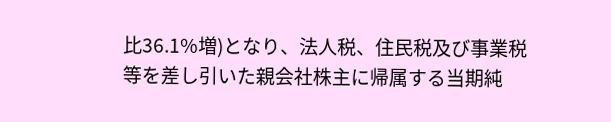比36.1%増)となり、法人税、住民税及び事業税等を差し引いた親会社株主に帰属する当期純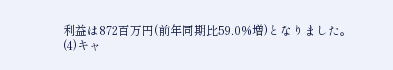利益は872百万円(前年同期比59.0%増)となりました。
(4)キャ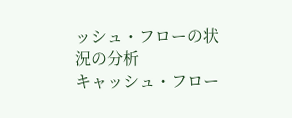ッシュ・フローの状況の分析
キャッシュ・フロー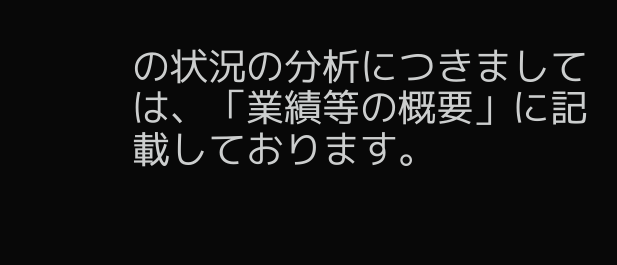の状況の分析につきましては、「業績等の概要」に記載しております。